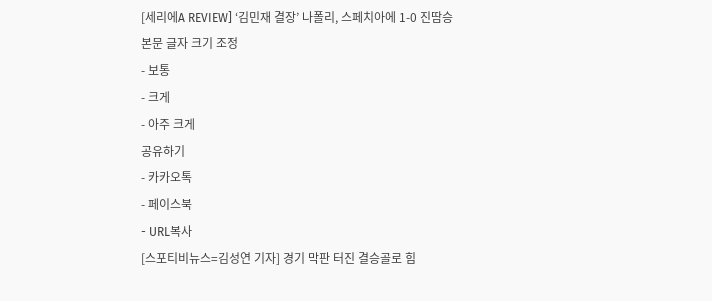[세리에A REVIEW] ‘김민재 결장’ 나폴리, 스페치아에 1-0 진땀승
본문 글자 크기 조정
- 보통
- 크게
- 아주 크게
공유하기
- 카카오톡
- 페이스북
- URL복사
[스포티비뉴스=김성연 기자] 경기 막판 터진 결승골로 힘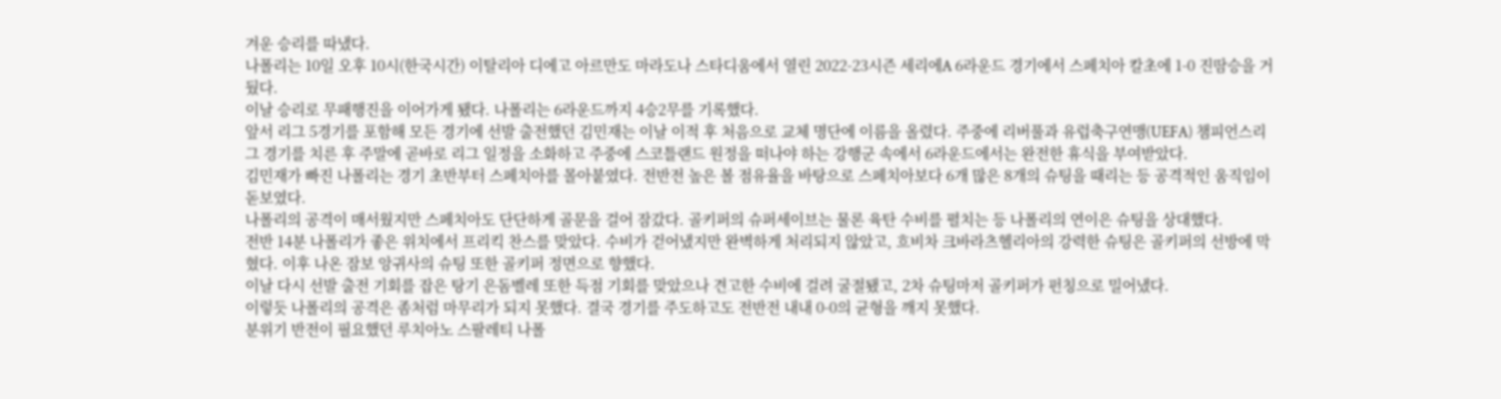겨운 승리를 따냈다.
나폴리는 10일 오후 10시(한국시간) 이탈리아 디에고 아르만도 마라도나 스타디움에서 열린 2022-23시즌 세리에A 6라운드 경기에서 스페치아 칼초에 1-0 진땀승을 거뒀다.
이날 승리로 무패행진을 이어가게 됐다. 나폴리는 6라운드까지 4승2무를 기록했다.
앞서 리그 5경기를 포함해 모든 경기에 선발 출전했던 김민재는 이날 이적 후 처음으로 교체 명단에 이름을 올렸다. 주중에 리버풀과 유럽축구연맹(UEFA) 챔피언스리그 경기를 치른 후 주말에 곧바로 리그 일정을 소화하고 주중에 스코틀랜드 원정을 떠나야 하는 강행군 속에서 6라운드에서는 완전한 휴식을 부여받았다.
김민재가 빠진 나폴리는 경기 초반부터 스페치아를 몰아붙였다. 전반전 높은 볼 점유율을 바탕으로 스페치아보다 6개 많은 8개의 슈팅을 때리는 등 공격적인 움직임이 돋보였다.
나폴리의 공격이 매서웠지만 스페치아도 단단하게 골문을 걸어 잠갔다. 골키퍼의 슈퍼세이브는 물론 육탄 수비를 펼치는 등 나폴리의 연이은 슈팅을 상대했다.
전반 14분 나폴리가 좋은 위치에서 프리킥 찬스를 맞았다. 수비가 걷어냈지만 완벽하게 처리되지 않았고, 흐비차 크바라츠헬리아의 강력한 슈팅은 골키퍼의 선방에 막혔다. 이후 나온 잠보 앙귀사의 슈팅 또한 골키퍼 정면으로 향했다.
이날 다시 선발 출전 기회를 잡은 탕기 은돔벨레 또한 득점 기회를 맞았으나 견고한 수비에 걸려 굴절됐고, 2차 슈팅마저 골키퍼가 펀칭으로 밀어냈다.
이렇듯 나폴리의 공격은 좀처럼 마무리가 되지 못했다. 결국 경기를 주도하고도 전반전 내내 0-0의 균형을 깨지 못했다.
분위기 반전이 필요했던 루치아노 스팔레티 나폴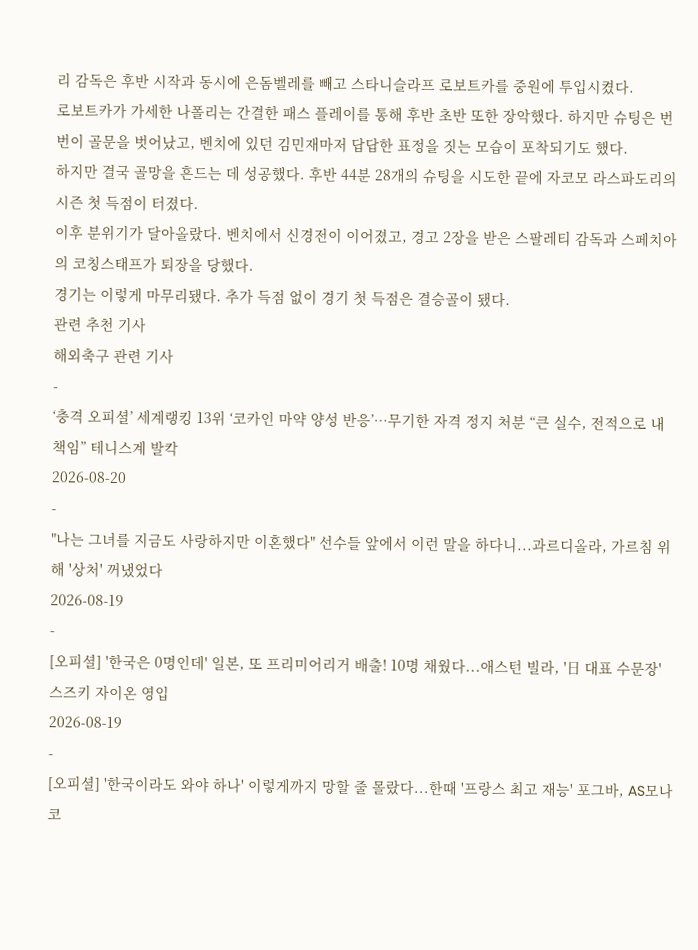리 감독은 후반 시작과 동시에 은돔벨레를 빼고 스타니슬라프 로보트카를 중원에 투입시켰다.
로보트카가 가세한 나폴리는 간결한 패스 플레이를 통해 후반 초반 또한 장악했다. 하지만 슈팅은 번번이 골문을 벗어났고, 벤치에 있던 김민재마저 답답한 표정을 짓는 모습이 포착되기도 했다.
하지만 결국 골망을 흔드는 데 성공했다. 후반 44분 28개의 슈팅을 시도한 끝에 자코모 라스파도리의 시즌 첫 득점이 터졌다.
이후 분위기가 달아올랐다. 벤치에서 신경전이 이어졌고, 경고 2장을 받은 스팔레티 감독과 스페치아의 코칭스태프가 퇴장을 당했다.
경기는 이렇게 마무리됐다. 추가 득점 없이 경기 첫 득점은 결승골이 됐다.
관련 추천 기사
해외축구 관련 기사
-
‘충격 오피셜’ 세계랭킹 13위 ‘코카인 마약 양성 반응’…무기한 자격 정지 처분 “큰 실수, 전적으로 내 책임” 테니스계 발칵
2026-08-20
-
"나는 그녀를 지금도 사랑하지만 이혼했다" 선수들 앞에서 이런 말을 하다니...과르디올라, 가르침 위해 '상처' 꺼냈었다
2026-08-19
-
[오피셜] '한국은 0명인데' 일본, 또 프리미어리거 배출! 10명 채웠다...애스턴 빌라, '日 대표 수문장' 스즈키 자이온 영입
2026-08-19
-
[오피셜] '한국이라도 와야 하나' 이렇게까지 망할 줄 몰랐다...한때 '프랑스 최고 재능' 포그바, AS모나코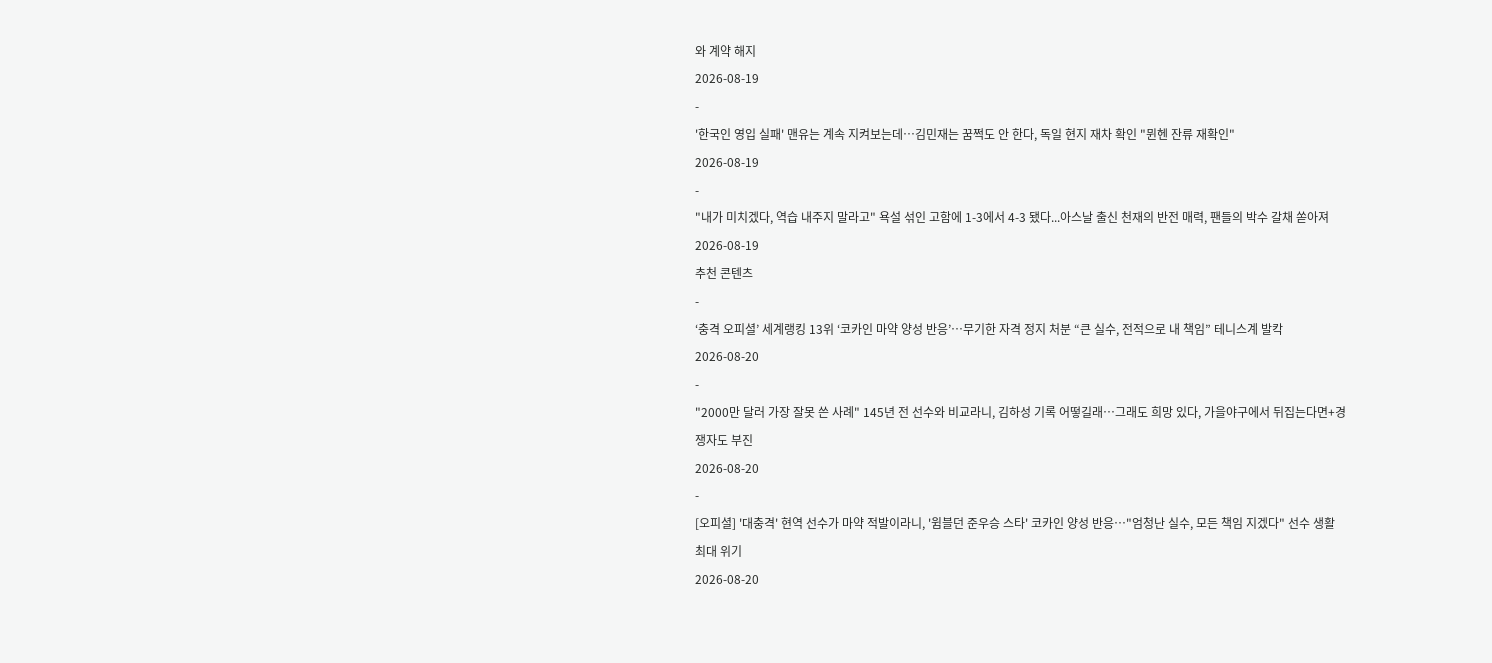와 계약 해지
2026-08-19
-
'한국인 영입 실패' 맨유는 계속 지켜보는데…김민재는 꿈쩍도 안 한다, 독일 현지 재차 확인 "뮌헨 잔류 재확인"
2026-08-19
-
"내가 미치겠다, 역습 내주지 말라고" 욕설 섞인 고함에 1-3에서 4-3 됐다...아스날 출신 천재의 반전 매력, 팬들의 박수 갈채 쏟아져
2026-08-19
추천 콘텐츠
-
‘충격 오피셜’ 세계랭킹 13위 ‘코카인 마약 양성 반응’…무기한 자격 정지 처분 “큰 실수, 전적으로 내 책임” 테니스계 발칵
2026-08-20
-
"2000만 달러 가장 잘못 쓴 사례" 145년 전 선수와 비교라니, 김하성 기록 어떻길래…그래도 희망 있다, 가을야구에서 뒤집는다면+경쟁자도 부진
2026-08-20
-
[오피셜] '대충격' 현역 선수가 마약 적발이라니, '윔블던 준우승 스타' 코카인 양성 반응…"엄청난 실수, 모든 책임 지겠다" 선수 생활 최대 위기
2026-08-20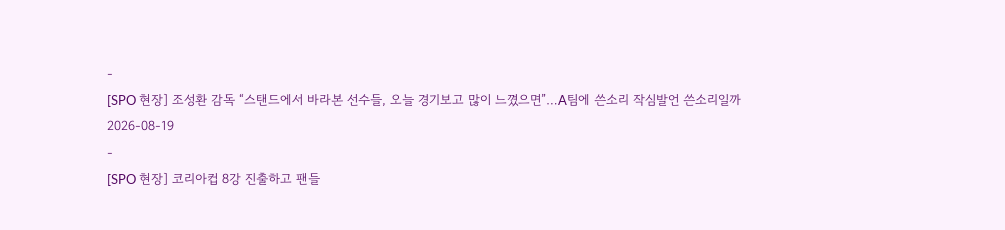-
[SPO 현장] 조성환 감독 “스탠드에서 바라본 선수들, 오늘 경기보고 많이 느꼈으면”…A팀에 쓴소리 작심발언 쓴소리일까
2026-08-19
-
[SPO 현장] 코리아컵 8강 진출하고 팬들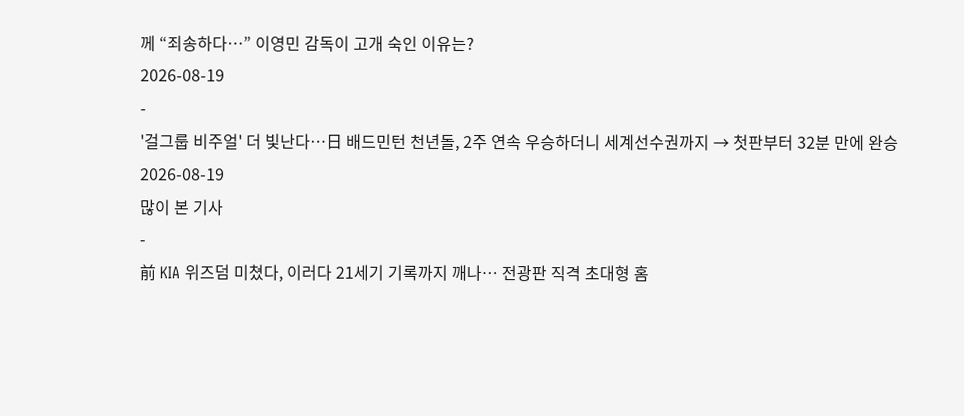께 “죄송하다…” 이영민 감독이 고개 숙인 이유는?
2026-08-19
-
'걸그룹 비주얼' 더 빛난다…日 배드민턴 천년돌, 2주 연속 우승하더니 세계선수권까지 → 첫판부터 32분 만에 완승
2026-08-19
많이 본 기사
-
前 KIA 위즈덤 미쳤다, 이러다 21세기 기록까지 깨나… 전광판 직격 초대형 홈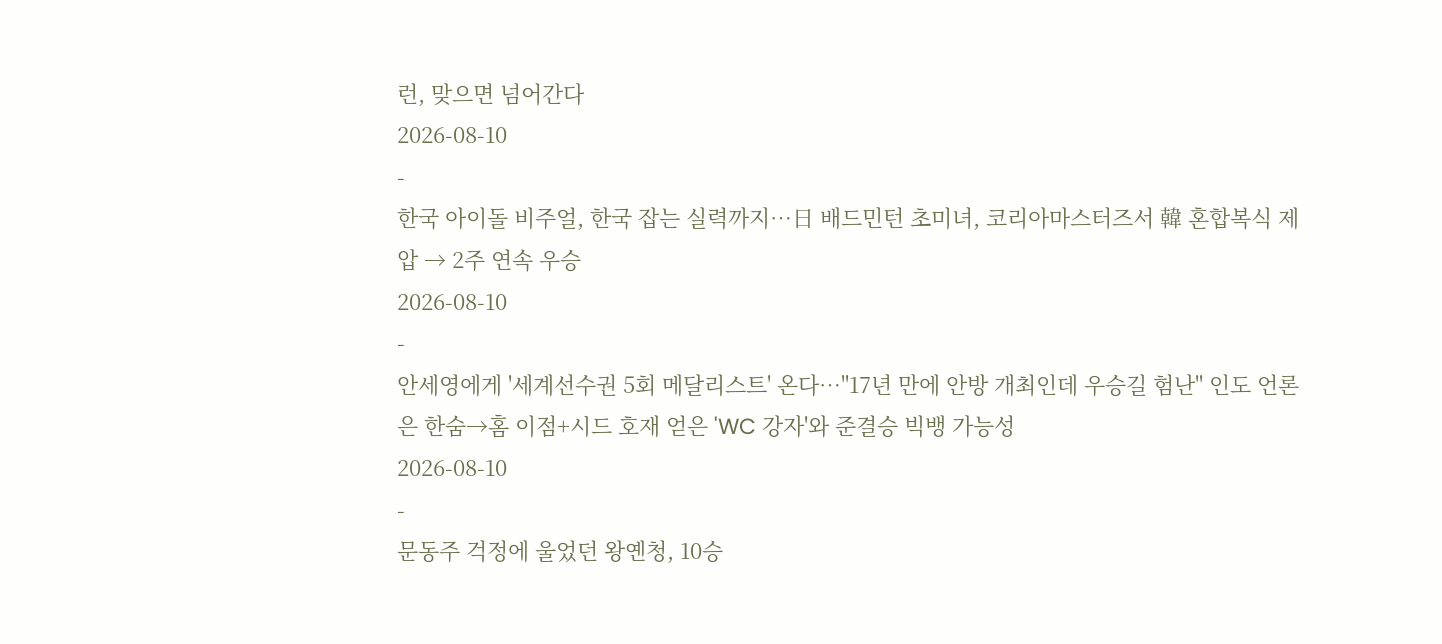런, 맞으면 넘어간다
2026-08-10
-
한국 아이돌 비주얼, 한국 잡는 실력까지…日 배드민턴 초미녀, 코리아마스터즈서 韓 혼합복식 제압 → 2주 연속 우승
2026-08-10
-
안세영에게 '세계선수권 5회 메달리스트' 온다…"17년 만에 안방 개최인데 우승길 험난" 인도 언론은 한숨→홈 이점+시드 호재 얻은 'WC 강자'와 준결승 빅뱅 가능성
2026-08-10
-
문동주 걱정에 울었던 왕옌청, 10승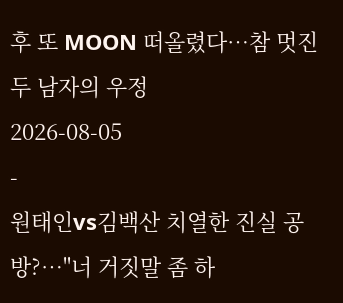후 또 MOON 떠올렸다…참 멋진 두 남자의 우정
2026-08-05
-
원태인vs김백산 치열한 진실 공방?…"너 거짓말 좀 하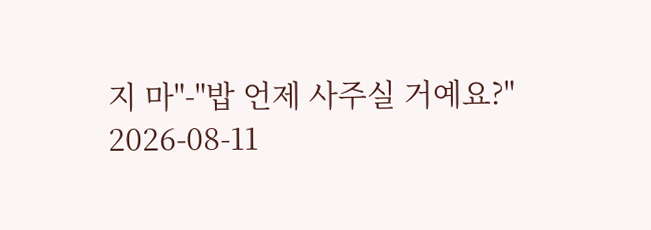지 마"-"밥 언제 사주실 거예요?"
2026-08-11